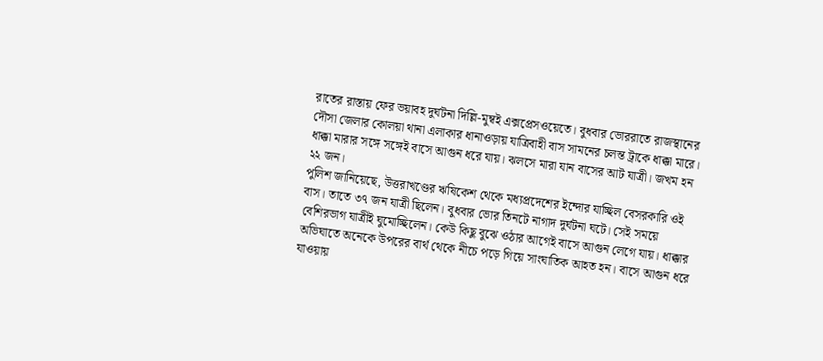রাতের রাস্তায় ফের ভয়াবহ দুর্ঘটনা দিল্লি-মুম্বই এক্সপ্রেসওয়েতে। বুধবার ভোররাতে রাজস্থানের দৌসা জেলার কোলয়া থানা এলাকার ধানাওড়ায় যাত্রিবাহী বাস সামনের চলন্ত ট্রাকে ধাক্কা মারে। ধাক্কা মারার সঙ্গে সঙ্গেই বাসে আগুন ধরে যায়। ঝলসে মারা যান বাসের আট যাত্রী। জখম হন ২২ জন।
পুলিশ জানিয়েছে, উত্তরাখণ্ডের ঋষিকেশ থেকে মধ্যপ্রদেশের ইন্দোর যাচ্ছিল বেসরকারি ওই বাস। তাতে ৩৭ জন যাত্রী ছিলেন। বুধবার ভোর তিনটে নাগাদ দুর্ঘটনা ঘটে। সেই সময়ে বেশিরভাগ যাত্রীই ঘুমোচ্ছিলেন। কেউ কিছু বুঝে ওঠার আগেই বাসে আগুন লেগে যায়। ধাক্কার অভিঘাতে অনেকে উপরের বার্থ থেকে নীচে পড়ে গিয়ে সাংঘাতিক আহত হন। বাসে আগুন ধরে যাওয়ায়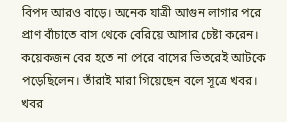বিপদ আরও বাড়ে। অনেক যাত্রী আগুন লাগার পরে প্রাণ বাঁচাতে বাস থেকে বেরিয়ে আসার চেষ্টা করেন। কয়েকজন বের হতে না পেরে বাসের ভিতরেই আটকে পড়েছিলেন। তাঁরাই মারা গিয়েছেন বলে সূত্রে খবর।
খবর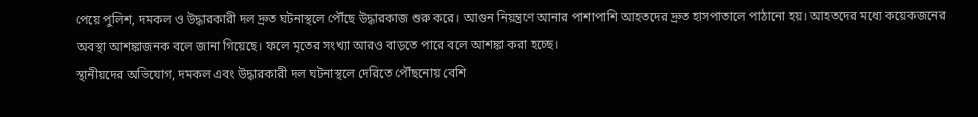পেয়ে পুলিশ, দমকল ও উদ্ধারকারী দল দ্রুত ঘটনাস্থলে পৌঁছে উদ্ধারকাজ শুরু করে। আগুন নিয়ন্ত্রণে আনার পাশাপাশি আহতদের দ্রুত হাসপাতালে পাঠানো হয়। আহতদের মধ্যে কয়েকজনের অবস্থা আশঙ্কাজনক বলে জানা গিয়েছে। ফলে মৃতের সংখ্যা আরও বাড়তে পারে বলে আশঙ্কা করা হচ্ছে।
স্থানীয়দের অভিযোগ, দমকল এবং উদ্ধারকারী দল ঘটনাস্থলে দেরিতে পৌঁছনোয় বেশি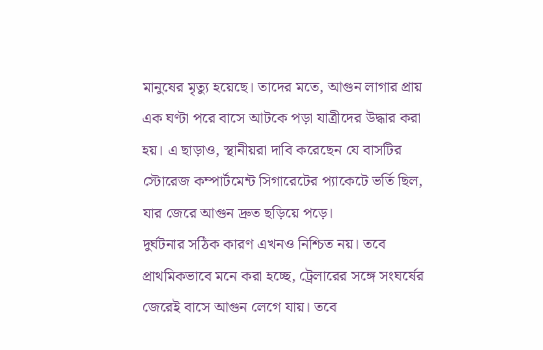মানুষের মৃত্যু হয়েছে। তাদের মতে, আগুন লাগার প্রায় এক ঘণ্টা পরে বাসে আটকে পড়া যাত্রীদের উদ্ধার করা হয়। এ ছাড়াও, স্থানীয়রা দাবি করেছেন যে বাসটির স্টোরেজ কম্পার্টমেন্ট সিগারেটের প্যাকেটে ভর্তি ছিল, যার জেরে আগুন দ্রুত ছড়িয়ে পড়ে।
দুর্ঘটনার সঠিক কারণ এখনও নিশ্চিত নয়। তবে প্রাথমিকভাবে মনে করা হচ্ছে, ট্রেলারের সঙ্গে সংঘর্ষের জেরেই বাসে আগুন লেগে যায়। তবে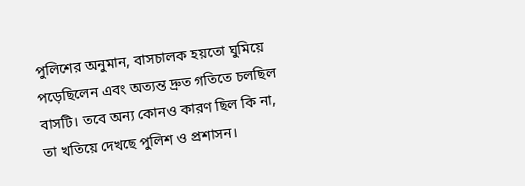পুলিশের অনুমান, বাসচালক হয়তো ঘুমিয়ে পড়েছিলেন এবং অত্যন্ত দ্রুত গতিতে চলছিল বাসটি। তবে অন্য কোনও কারণ ছিল কি না, তা খতিয়ে দেখছে পুলিশ ও প্রশাসন।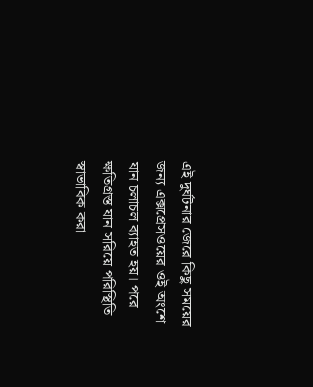এই দুর্ঘটনার জেরে কিছু সময়ের জন্য এক্সপ্রেসওয়ের ওই অংশে যান চলাচল ব্যাহত হয়। পরে ক্ষতিগ্রস্ত যান সরিয়ে পরিস্থিতি স্বাভাবিক করা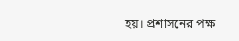হয়। প্রশাসনের পক্ষ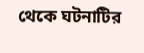থেকে ঘটনাটির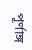পূর্ণাঙ্গ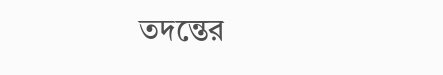তদন্তের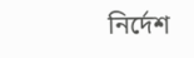নির্দেশ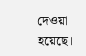দেওয়া হয়েছে।